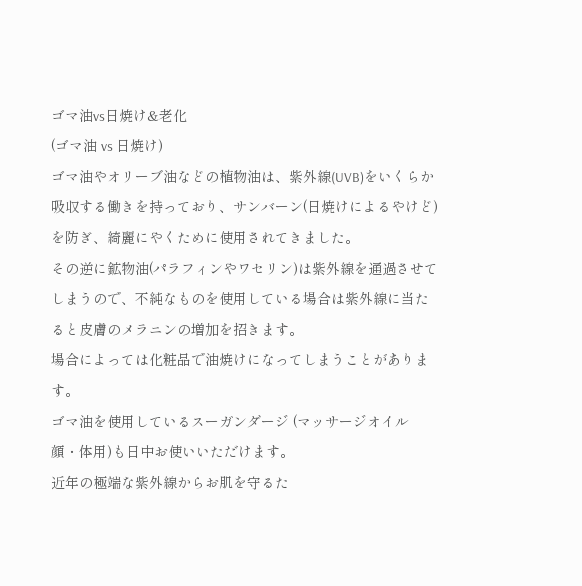ゴマ油vs日焼け&老化
(ゴマ油 vs 日焼け)
ゴマ油やオリーブ油などの植物油は、紫外線(UVB)をいくらか吸収する働きを持っており、サンバーン(日焼けによるやけど)を防ぎ、綺麗にやくために使用されてきました。
その逆に鉱物油(パラフィンやワセリン)は紫外線を通過させてしまうので、不純なものを使用している場合は紫外線に当たると皮膚のメラニンの増加を招きます。
場合によっては化粧品で油焼けになってしまうことがあります。
ゴマ油を使用しているスーガンダージ (マッサージオイル 顔・体用)も日中お使いいただけます。
近年の極端な紫外線からお肌を守るた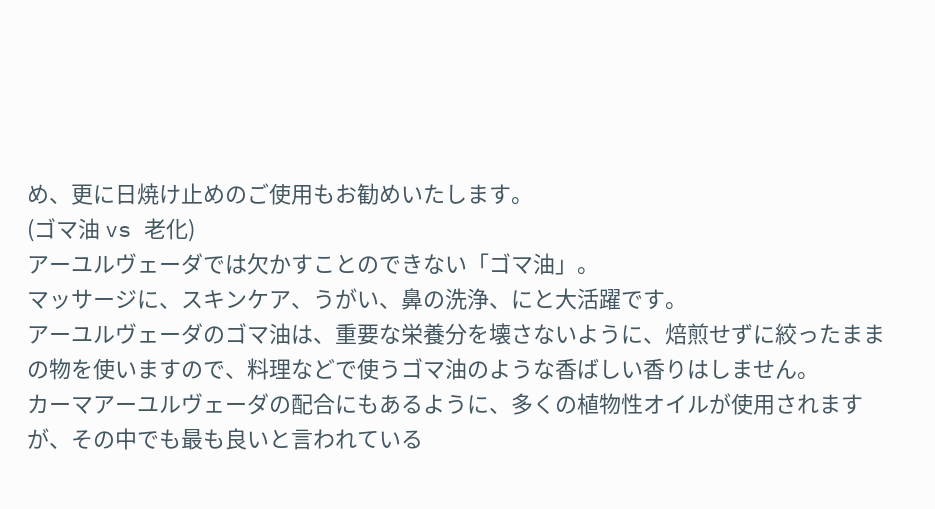め、更に日焼け止めのご使用もお勧めいたします。
(ゴマ油 vs 老化)
アーユルヴェーダでは欠かすことのできない「ゴマ油」。
マッサージに、スキンケア、うがい、鼻の洗浄、にと大活躍です。
アーユルヴェーダのゴマ油は、重要な栄養分を壊さないように、焙煎せずに絞ったままの物を使いますので、料理などで使うゴマ油のような香ばしい香りはしません。
カーマアーユルヴェーダの配合にもあるように、多くの植物性オイルが使用されますが、その中でも最も良いと言われている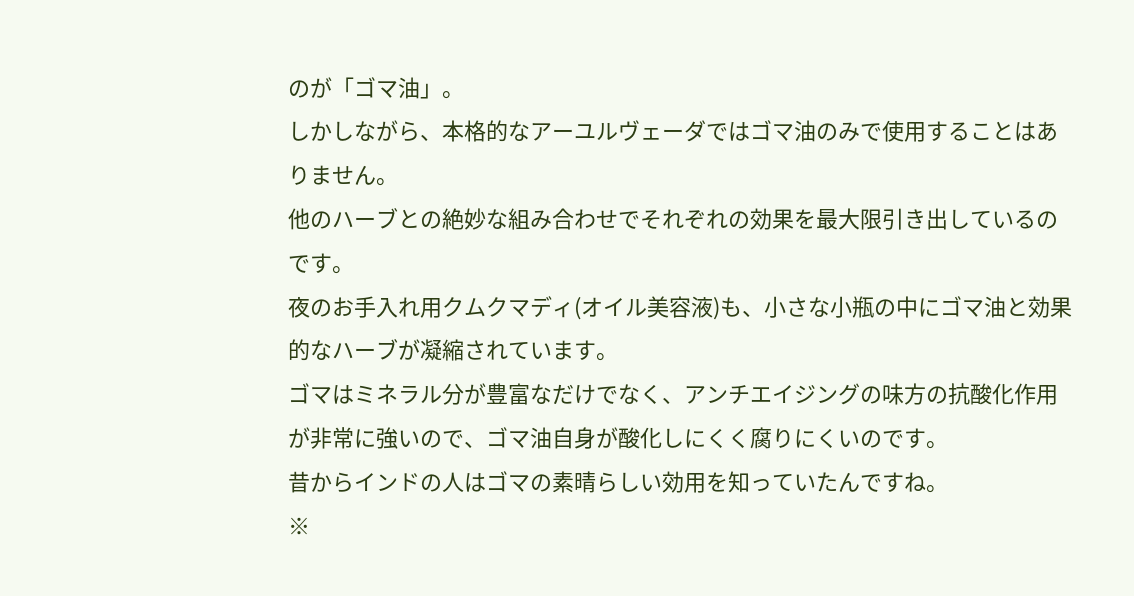のが「ゴマ油」。
しかしながら、本格的なアーユルヴェーダではゴマ油のみで使用することはありません。
他のハーブとの絶妙な組み合わせでそれぞれの効果を最大限引き出しているのです。
夜のお手入れ用クムクマディ(オイル美容液)も、小さな小瓶の中にゴマ油と効果的なハーブが凝縮されています。
ゴマはミネラル分が豊富なだけでなく、アンチエイジングの味方の抗酸化作用が非常に強いので、ゴマ油自身が酸化しにくく腐りにくいのです。
昔からインドの人はゴマの素晴らしい効用を知っていたんですね。
※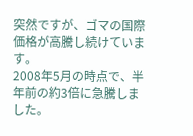突然ですが、ゴマの国際価格が高騰し続けています。
2008年5月の時点で、半年前の約3倍に急騰しました。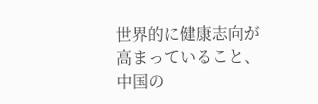世界的に健康志向が高まっていること、中国の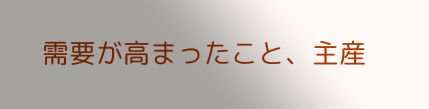需要が高まったこと、主産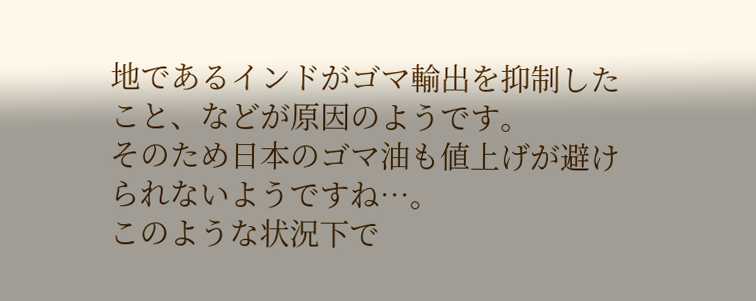地であるインドがゴマ輸出を抑制したこと、などが原因のようです。
そのため日本のゴマ油も値上げが避けられないようですね…。
このような状況下で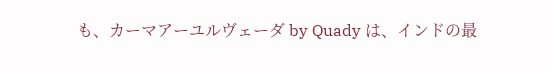も、カーマアーユルヴェーダ by Quady は、インドの最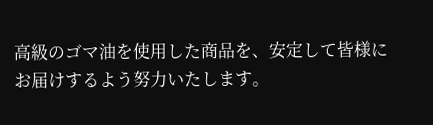高級のゴマ油を使用した商品を、安定して皆様にお届けするよう努力いたします。